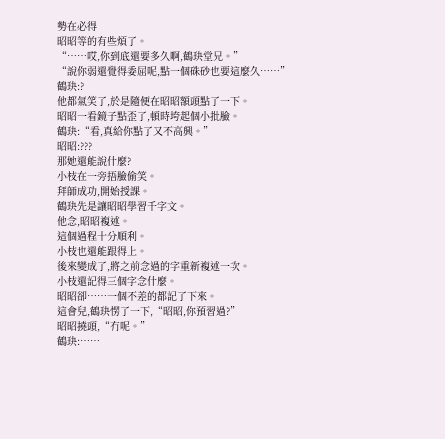勢在必得
昭昭等的有些煩了。
“……哎,你到底還要多久啊,鶴玦堂兄。”
“說你弱還覺得委屈呢,點一個硃砂也要這麼久……”
鶴玦:?
他都氣笑了,於是隨便在昭昭額頭點了一下。
昭昭一看鏡子點歪了,頓時垮起個小批臉。
鶴玦:“看,真給你點了又不高興。”
昭昭:???
那她還能說什麼?
小枝在一旁捂臉偷笑。
拜師成功,開始授課。
鶴玦先是讓昭昭學習千字文。
他念,昭昭複述。
這個過程十分順利。
小枝也還能跟得上。
後來變成了,將之前念過的字重新複述一次。
小枝還記得三個字念什麼。
昭昭卻……一個不差的都記了下來。
這會兒,鶴玦愣了一下,“昭昭,你預習過?”
昭昭撓頭,“冇呢。”
鶴玦:……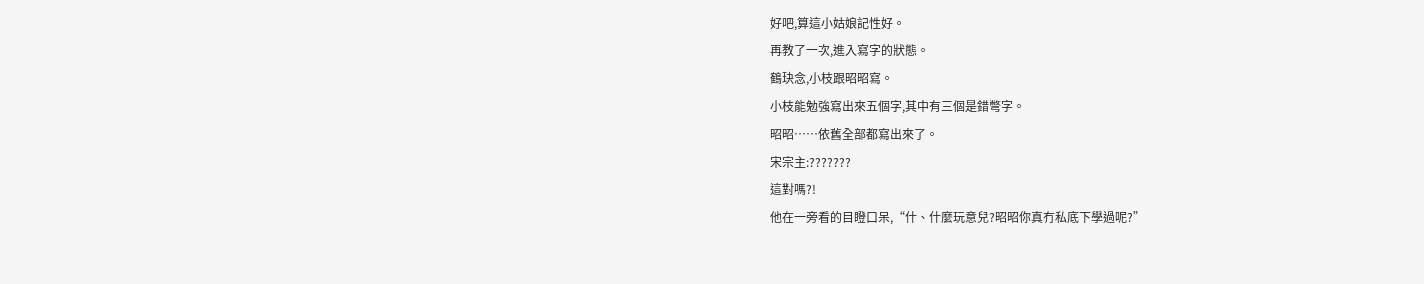好吧,算這小姑娘記性好。
再教了一次,進入寫字的狀態。
鶴玦念,小枝跟昭昭寫。
小枝能勉強寫出來五個字,其中有三個是錯彆字。
昭昭……依舊全部都寫出來了。
宋宗主:???????
這對嗎?!
他在一旁看的目瞪口呆,“什、什麼玩意兒?昭昭你真冇私底下學過呢?”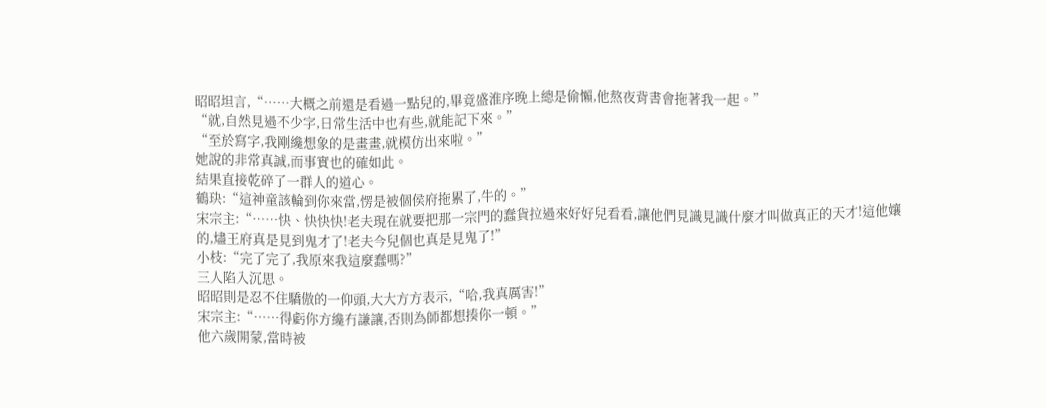昭昭坦言,“……大概之前還是看過一點兒的,畢竟盛淮序晚上總是偷懶,他熬夜背書會拖著我一起。”
“就,自然見過不少字,日常生活中也有些,就能記下來。”
“至於寫字,我剛纔想象的是畫畫,就模仿出來啦。”
她說的非常真誠,而事實也的確如此。
結果直接乾碎了一群人的道心。
鶴玦:“這神童該輪到你來當,愣是被個侯府拖累了,牛的。”
宋宗主:“……快、快快快!老夫現在就要把那一宗門的蠢貨拉過來好好兒看看,讓他們見識見識什麼才叫做真正的天才!這他孃的,燼王府真是見到鬼才了!老夫今兒個也真是見鬼了!”
小枝:“完了完了,我原來我這麼蠢嗎?”
三人陷入沉思。
昭昭則是忍不住驕傲的一仰頭,大大方方表示,“哈,我真厲害!”
宋宗主:“……得虧你方纔冇謙讓,否則為師都想揍你一頓。”
他六歲開蒙,當時被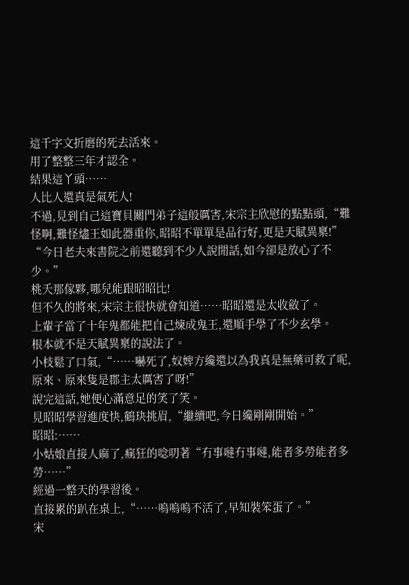這千字文折磨的死去活來。
用了整整三年才認全。
結果這丫頭……
人比人還真是氣死人!
不過,見到自己這寶貝關門弟子這般厲害,宋宗主欣慰的點點頭,“難怪啊,難怪燼王如此器重你,昭昭不單單是品行好,更是天賦異稟!”
“今日老夫來書院之前還聽到不少人說閒話,如今卻是放心了不少。”
桃夭那傢夥,哪兒能跟昭昭比!
但不久的將來,宋宗主很快就會知道……昭昭還是太收斂了。
上輩子當了十年鬼都能把自己煉成鬼王,還順手學了不少玄學。
根本就不是天賦異稟的說法了。
小枝鬆了口氣,“……嚇死了,奴婢方纔還以為我真是無藥可救了呢,原來、原來隻是郡主太厲害了呀!”
說完這話,她便心滿意足的笑了笑。
見昭昭學習進度快,鶴玦挑眉,“繼續吧,今日纔剛剛開始。”
昭昭:……
小姑娘直接人麻了,瘋狂的唸叨著“冇事噠冇事噠,能者多勞能者多勞……”
經過一整天的學習後。
直接累的趴在桌上,“……嗚嗚嗚不活了,早知裝笨蛋了。”
宋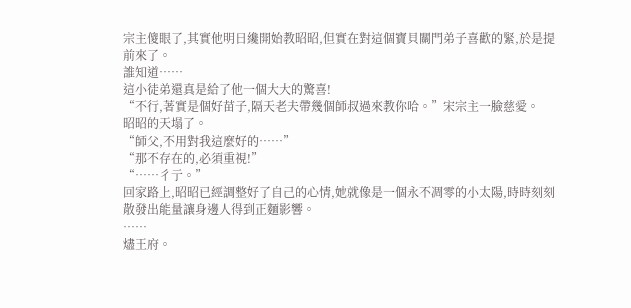宗主傻眼了,其實他明日纔開始教昭昭,但實在對這個寶貝關門弟子喜歡的緊,於是提前來了。
誰知道……
這小徒弟還真是給了他一個大大的驚喜!
“不行,著實是個好苗子,隔天老夫帶幾個師叔過來教你哈。”宋宗主一臉慈愛。
昭昭的天塌了。
“師父,不用對我這麼好的……”
“那不存在的,必須重視!”
“……彳亍。”
回家路上,昭昭已經調整好了自己的心情,她就像是一個永不凋零的小太陽,時時刻刻散發出能量讓身邊人得到正麵影響。
……
燼王府。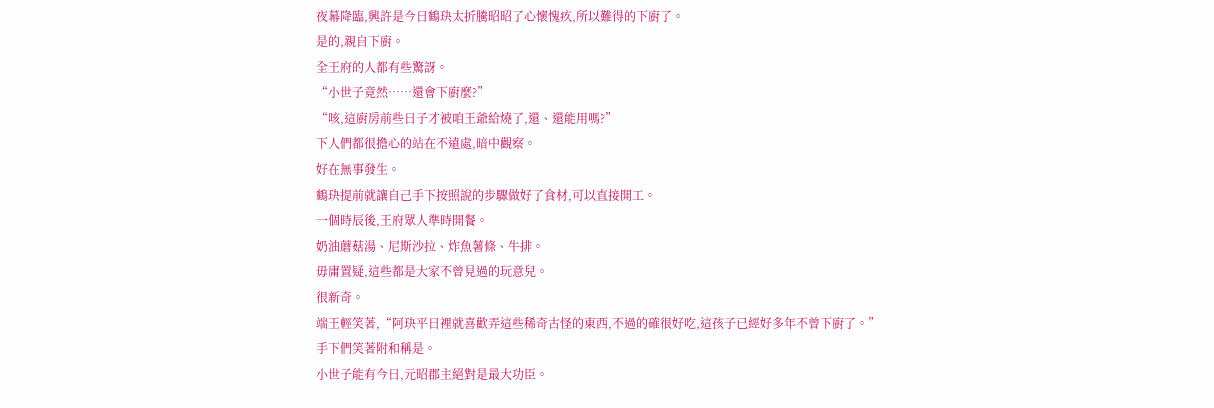夜幕降臨,興許是今日鶴玦太折騰昭昭了心懷愧疚,所以難得的下廚了。
是的,親自下廚。
全王府的人都有些驚訝。
“小世子竟然……還會下廚麼?”
“咳,這廚房前些日子才被咱王爺給燒了,還、還能用嗎?”
下人們都很擔心的站在不遠處,暗中觀察。
好在無事發生。
鶴玦提前就讓自己手下按照說的步驟做好了食材,可以直接開工。
一個時辰後,王府眾人準時開餐。
奶油蘑菇湯、尼斯沙拉、炸魚薯條、牛排。
毋庸置疑,這些都是大家不曾見過的玩意兒。
很新奇。
端王輕笑著,“阿玦平日裡就喜歡弄這些稀奇古怪的東西,不過的確很好吃,這孩子已經好多年不曾下廚了。”
手下們笑著附和稱是。
小世子能有今日,元昭郡主絕對是最大功臣。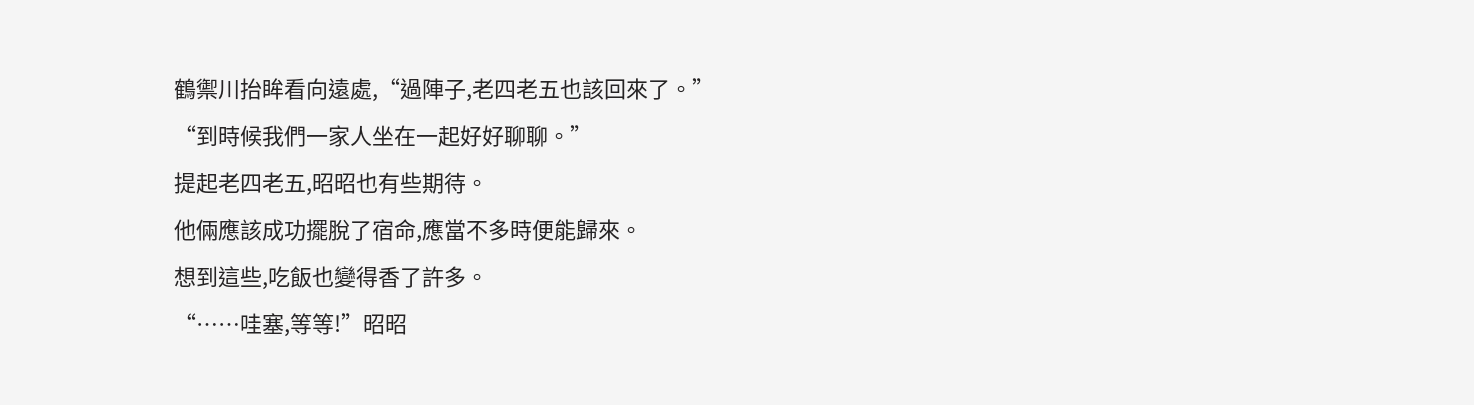鶴禦川抬眸看向遠處,“過陣子,老四老五也該回來了。”
“到時候我們一家人坐在一起好好聊聊。”
提起老四老五,昭昭也有些期待。
他倆應該成功擺脫了宿命,應當不多時便能歸來。
想到這些,吃飯也變得香了許多。
“……哇塞,等等!”昭昭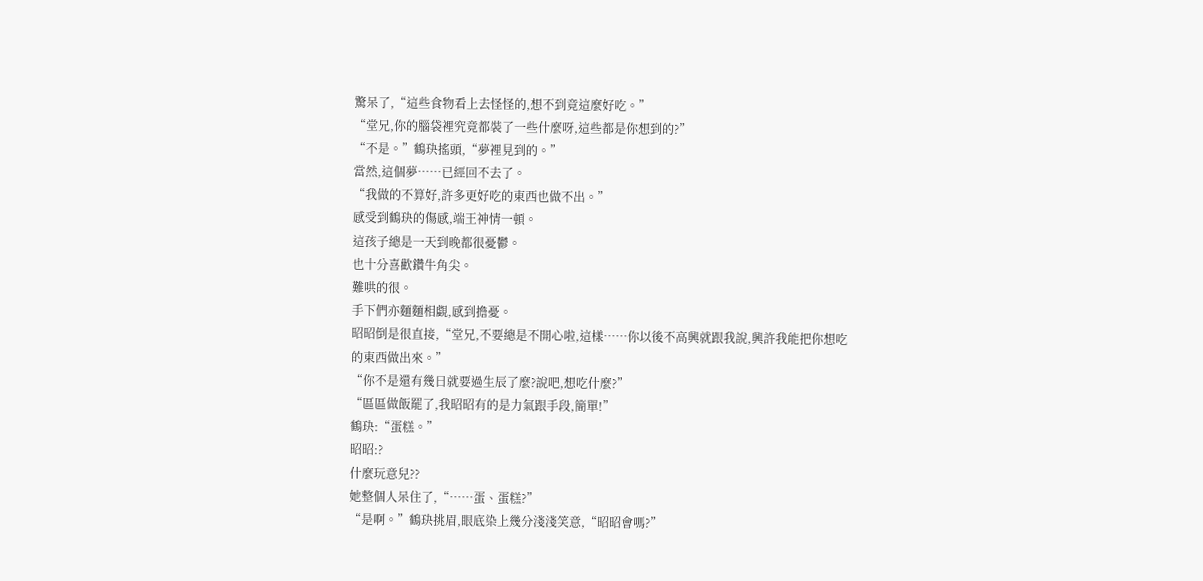驚呆了,“這些食物看上去怪怪的,想不到竟這麼好吃。”
“堂兄,你的腦袋裡究竟都裝了一些什麼呀,這些都是你想到的?”
“不是。”鶴玦搖頭,“夢裡見到的。”
當然,這個夢……已經回不去了。
“我做的不算好,許多更好吃的東西也做不出。”
感受到鶴玦的傷感,端王神情一頓。
這孩子總是一天到晚都很憂鬱。
也十分喜歡鑽牛角尖。
難哄的很。
手下們亦麵麵相覷,感到擔憂。
昭昭倒是很直接,“堂兄,不要總是不開心啦,這樣……你以後不高興就跟我說,興許我能把你想吃的東西做出來。”
“你不是還有幾日就要過生辰了麼?說吧,想吃什麼?”
“區區做飯罷了,我昭昭有的是力氣跟手段,簡單!”
鶴玦:“蛋糕。”
昭昭:?
什麼玩意兒??
她整個人呆住了,“……蛋、蛋糕?”
“是啊。”鶴玦挑眉,眼底染上幾分淺淺笑意,“昭昭會嗎?”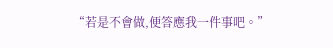“若是不會做,便答應我一件事吧。”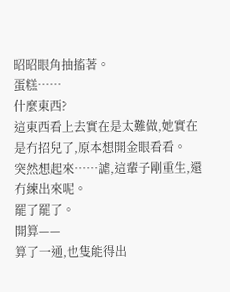昭昭眼角抽搐著。
蛋糕……
什麼東西?
這東西看上去實在是太難做,她實在是冇招兒了,原本想開金眼看看。
突然想起來……謔,這輩子剛重生,還冇練出來呢。
罷了罷了。
開算——
算了一通,也隻能得出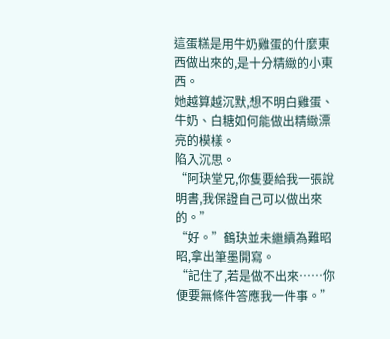這蛋糕是用牛奶雞蛋的什麼東西做出來的,是十分精緻的小東西。
她越算越沉默,想不明白雞蛋、牛奶、白糖如何能做出精緻漂亮的模樣。
陷入沉思。
“阿玦堂兄,你隻要給我一張說明書,我保證自己可以做出來的。”
“好。”鶴玦並未繼續為難昭昭,拿出筆墨開寫。
“記住了,若是做不出來……你便要無條件答應我一件事。”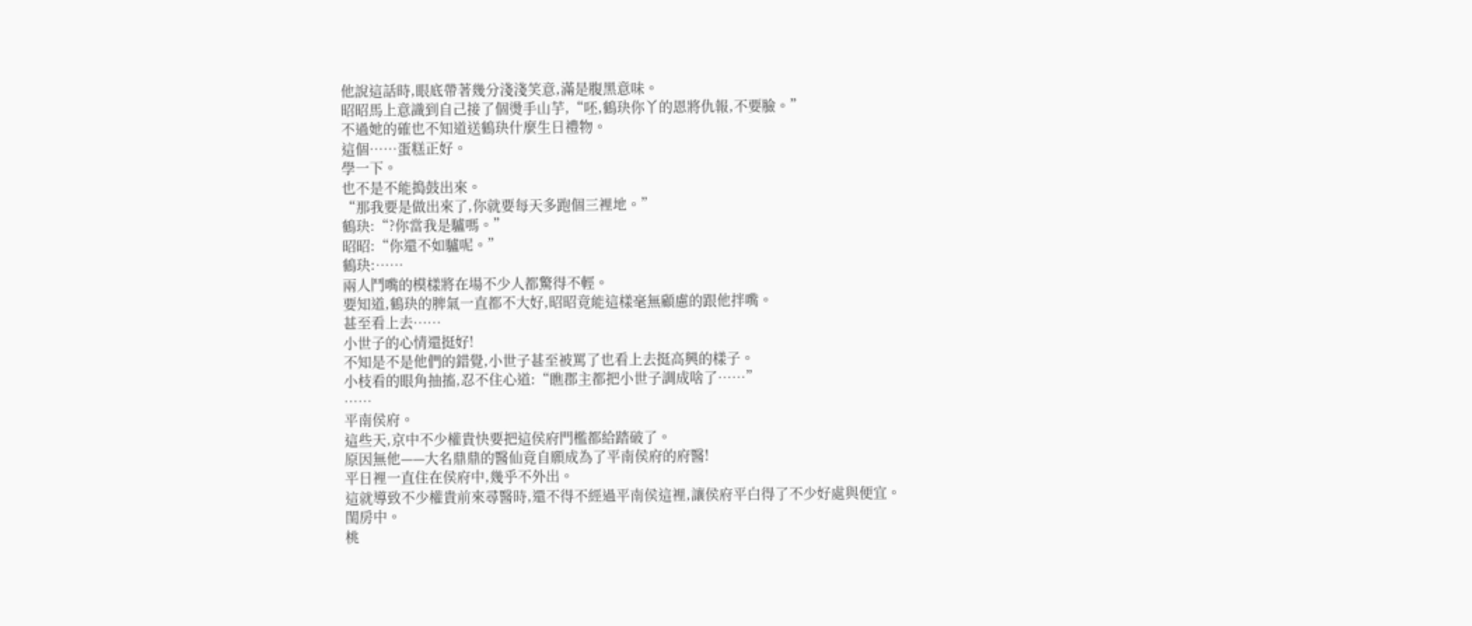他說這話時,眼底帶著幾分淺淺笑意,滿是腹黑意味。
昭昭馬上意識到自己接了個燙手山芋,“呸,鶴玦你丫的恩將仇報,不要臉。”
不過她的確也不知道送鶴玦什麼生日禮物。
這個……蛋糕正好。
學一下。
也不是不能搗鼓出來。
“那我要是做出來了,你就要每天多跑個三裡地。”
鶴玦:“?你當我是驢嗎。”
昭昭:“你還不如驢呢。”
鶴玦:……
兩人鬥嘴的模樣將在場不少人都驚得不輕。
要知道,鶴玦的脾氣一直都不大好,昭昭竟能這樣毫無顧慮的跟他拌嘴。
甚至看上去……
小世子的心情還挺好!
不知是不是他們的錯覺,小世子甚至被罵了也看上去挺高興的樣子。
小枝看的眼角抽搐,忍不住心道:“瞧郡主都把小世子調成啥了……”
……
平南侯府。
這些天,京中不少權貴快要把這侯府門檻都給踏破了。
原因無他——大名鼎鼎的醫仙竟自願成為了平南侯府的府醫!
平日裡一直住在侯府中,幾乎不外出。
這就導致不少權貴前來尋醫時,還不得不經過平南侯這裡,讓侯府平白得了不少好處與便宜。
閨房中。
桃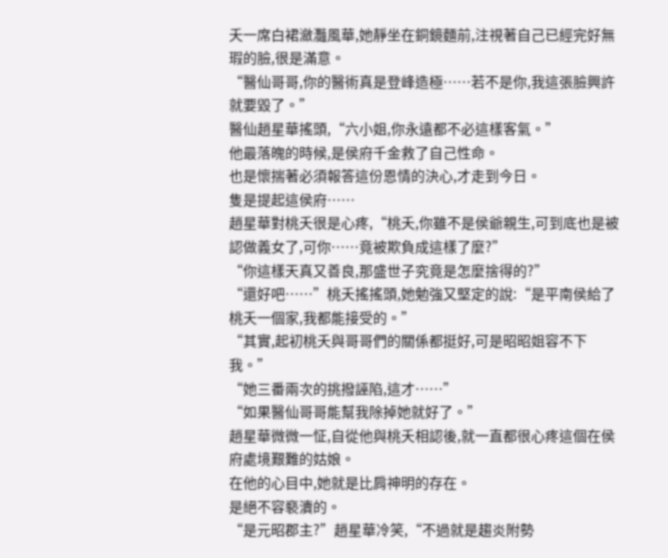夭一席白裙瀲灩風華,她靜坐在銅鏡麵前,注視著自己已經完好無瑕的臉,很是滿意。
“醫仙哥哥,你的醫術真是登峰造極……若不是你,我這張臉興許就要毀了。”
醫仙趙星華搖頭,“六小姐,你永遠都不必這樣客氣。”
他最落魄的時候,是侯府千金救了自己性命。
也是懷揣著必須報答這份恩情的決心,才走到今日。
隻是提起這侯府……
趙星華對桃夭很是心疼,“桃夭,你雖不是侯爺親生,可到底也是被認做義女了,可你……竟被欺負成這樣了麼?”
“你這樣天真又善良,那盛世子究竟是怎麼捨得的?”
“還好吧……”桃夭搖搖頭,她勉強又堅定的說:“是平南侯給了桃夭一個家,我都能接受的。”
“其實,起初桃夭與哥哥們的關係都挺好,可是昭昭姐容不下我。”
“她三番兩次的挑撥誣陷,這才……”
“如果醫仙哥哥能幫我除掉她就好了。”
趙星華微微一怔,自從他與桃夭相認後,就一直都很心疼這個在侯府處境艱難的姑娘。
在他的心目中,她就是比肩神明的存在。
是絕不容褻瀆的。
“是元昭郡主?”趙星華冷笑,“不過就是趨炎附勢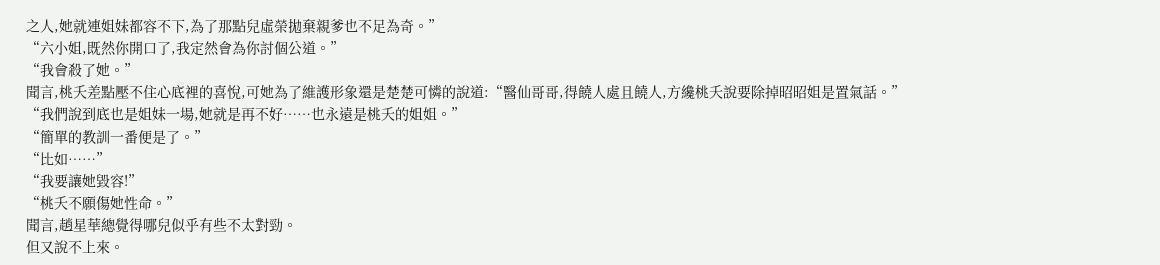之人,她就連姐妹都容不下,為了那點兒虛榮拋棄親爹也不足為奇。”
“六小姐,既然你開口了,我定然會為你討個公道。”
“我會殺了她。”
聞言,桃夭差點壓不住心底裡的喜悅,可她為了維護形象還是楚楚可憐的說道:“醫仙哥哥,得饒人處且饒人,方纔桃夭說要除掉昭昭姐是置氣話。”
“我們說到底也是姐妹一場,她就是再不好……也永遠是桃夭的姐姐。”
“簡單的教訓一番便是了。”
“比如……”
“我要讓她毀容!”
“桃夭不願傷她性命。”
聞言,趙星華總覺得哪兒似乎有些不太對勁。
但又說不上來。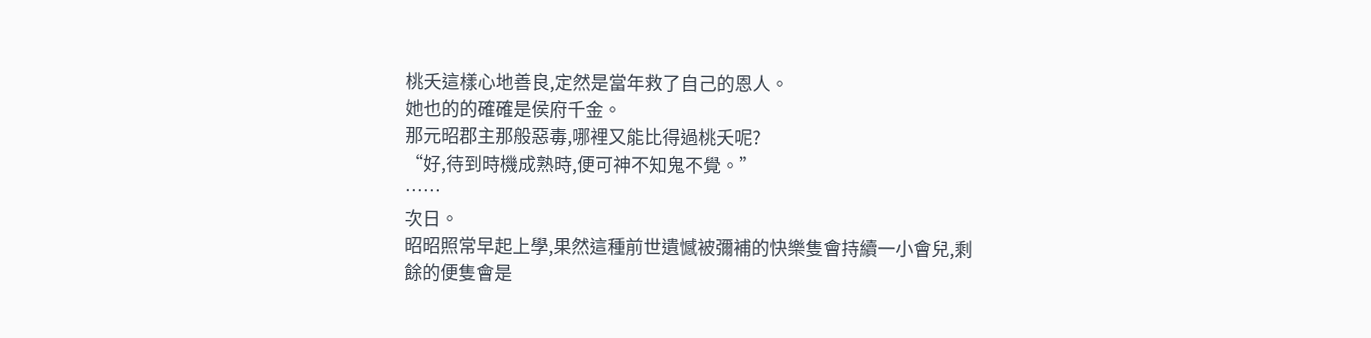桃夭這樣心地善良,定然是當年救了自己的恩人。
她也的的確確是侯府千金。
那元昭郡主那般惡毒,哪裡又能比得過桃夭呢?
“好,待到時機成熟時,便可神不知鬼不覺。”
……
次日。
昭昭照常早起上學,果然這種前世遺憾被彌補的快樂隻會持續一小會兒,剩餘的便隻會是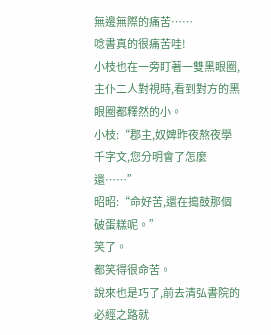無邊無際的痛苦……
唸書真的很痛苦哇!
小枝也在一旁盯著一雙黑眼圈,主仆二人對視時,看到對方的黑眼圈都釋然的小。
小枝:“郡主,奴婢昨夜熬夜學千字文,您分明會了怎麼還……”
昭昭:“命好苦,還在搗鼓那個破蛋糕呢。”
笑了。
都笑得很命苦。
說來也是巧了,前去清弘書院的必經之路就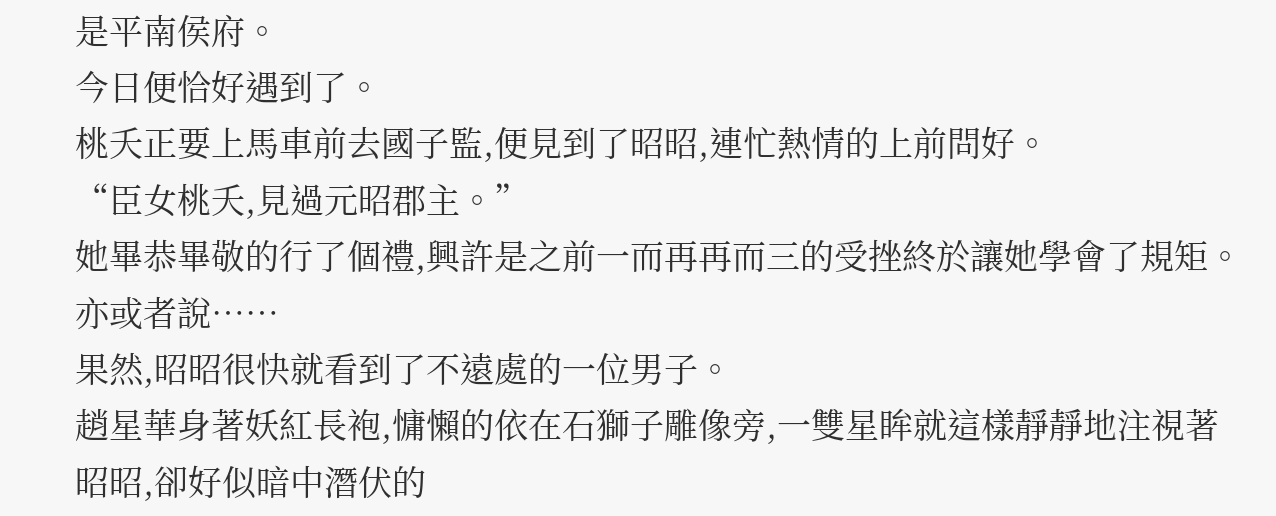是平南侯府。
今日便恰好遇到了。
桃夭正要上馬車前去國子監,便見到了昭昭,連忙熱情的上前問好。
“臣女桃夭,見過元昭郡主。”
她畢恭畢敬的行了個禮,興許是之前一而再再而三的受挫終於讓她學會了規矩。
亦或者說……
果然,昭昭很快就看到了不遠處的一位男子。
趙星華身著妖紅長袍,慵懶的依在石獅子雕像旁,一雙星眸就這樣靜靜地注視著昭昭,卻好似暗中潛伏的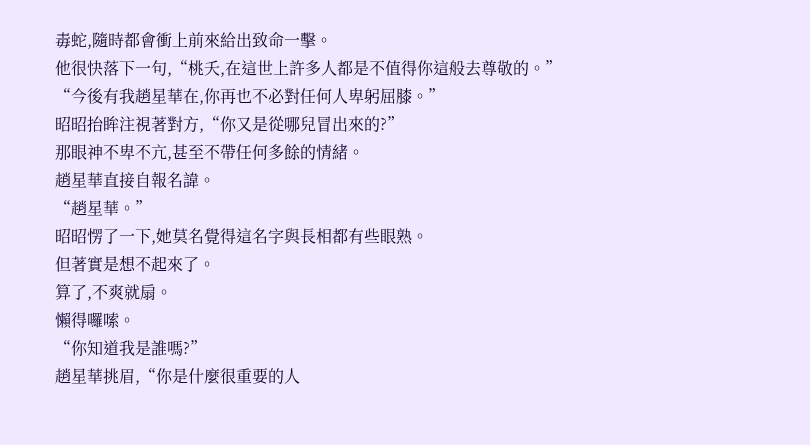毒蛇,隨時都會衝上前來給出致命一擊。
他很快落下一句,“桃夭,在這世上許多人都是不值得你這般去尊敬的。”
“今後有我趙星華在,你再也不必對任何人卑躬屈膝。”
昭昭抬眸注視著對方,“你又是從哪兒冒出來的?”
那眼神不卑不亢,甚至不帶任何多餘的情緒。
趙星華直接自報名諱。
“趙星華。”
昭昭愣了一下,她莫名覺得這名字與長相都有些眼熟。
但著實是想不起來了。
算了,不爽就扇。
懶得囉嗦。
“你知道我是誰嗎?”
趙星華挑眉,“你是什麼很重要的人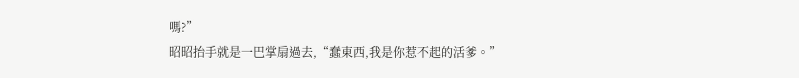嗎?”
昭昭抬手就是一巴掌扇過去,“蠢東西,我是你惹不起的活爹。”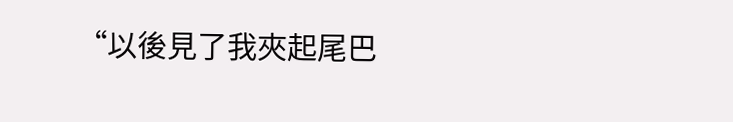“以後見了我夾起尾巴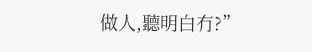做人,聽明白冇?”